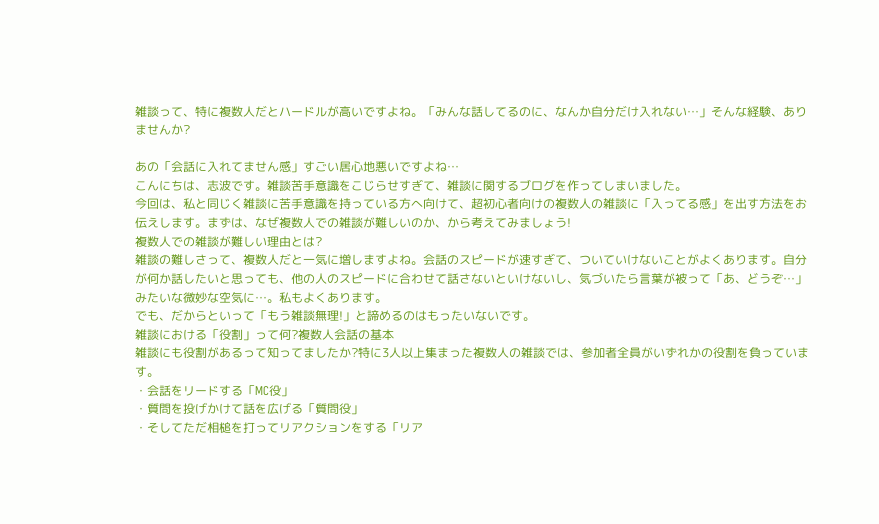雑談って、特に複数人だとハードルが高いですよね。「みんな話してるのに、なんか自分だけ入れない…」そんな経験、ありませんか?

あの「会話に入れてません感」すごい居心地悪いですよね…
こんにちは、志波です。雑談苦手意識をこじらせすぎて、雑談に関するブログを作ってしまいました。
今回は、私と同じく雑談に苦手意識を持っている方へ向けて、超初心者向けの複数人の雑談に「入ってる感」を出す方法をお伝えします。まずは、なぜ複数人での雑談が難しいのか、から考えてみましょう!
複数人での雑談が難しい理由とは?
雑談の難しさって、複数人だと一気に増しますよね。会話のスピードが速すぎて、ついていけないことがよくあります。自分が何か話したいと思っても、他の人のスピードに合わせて話さないといけないし、気づいたら言葉が被って「あ、どうぞ…」みたいな微妙な空気に…。私もよくあります。
でも、だからといって「もう雑談無理!」と諦めるのはもったいないです。
雑談における「役割」って何?複数人会話の基本
雑談にも役割があるって知ってましたか?特に3人以上集まった複数人の雑談では、参加者全員がいずれかの役割を負っています。
・会話をリードする「MC役」
・質問を投げかけて話を広げる「質問役」
・そしてただ相槌を打ってリアクションをする「リア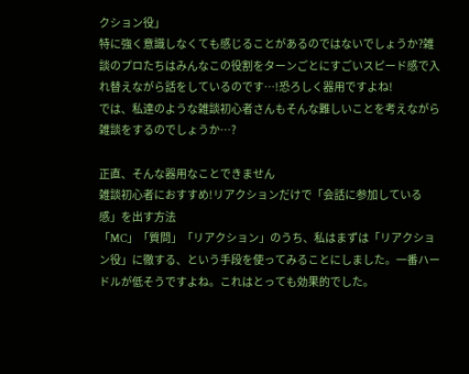クション役」
特に強く意識しなくても感じることがあるのではないでしょうか?雑談のプロたちはみんなこの役割をターンごとにすごいスピード感で入れ替えながら話をしているのです…!恐ろしく器用ですよね!
では、私達のような雑談初心者さんもそんな難しいことを考えながら雑談をするのでしょうか…?

正直、そんな器用なことできません
雑談初心者におすすめ!リアクションだけで「会話に参加している感」を出す方法
「MC」「質問」「リアクション」のうち、私はまずは「リアクション役」に徹する、という手段を使ってみることにしました。一番ハードルが低そうですよね。これはとっても効果的でした。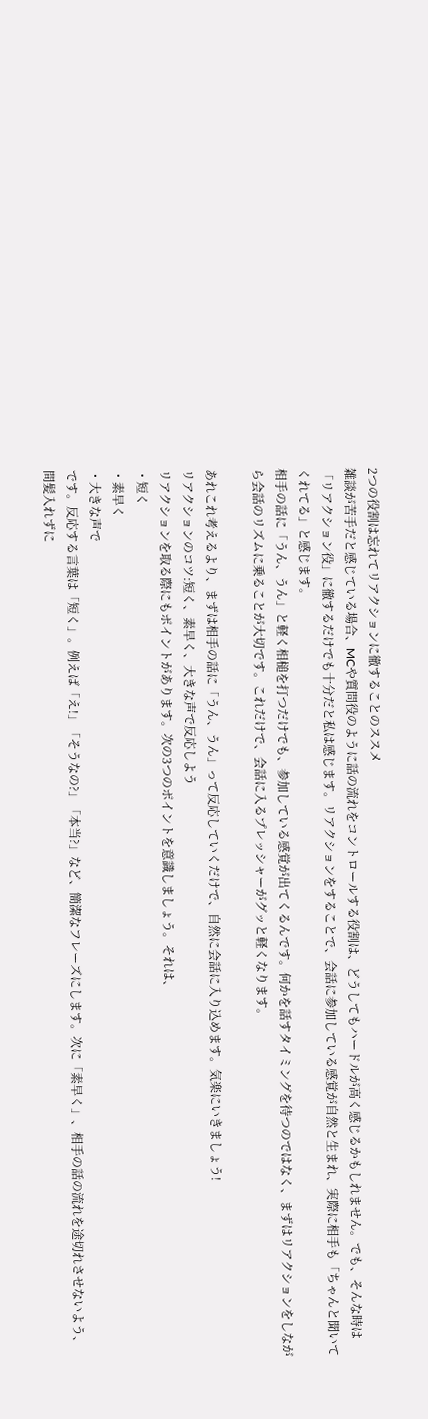2つの役割は忘れてリアクションに徹することのススメ
雑談が苦手だと感じている場合、MCや質問役のように話の流れをコントロールする役割は、どうしてもハードルが高く感じるかもしれません。でも、そんな時は「リアクション役」に徹するだけでも十分だと私は感じます。リアクションをすることで、会話に参加している感覚が自然と生まれ、実際に相手も「ちゃんと聞いてくれてる」と感じます。
相手の話に「うん、うん」と軽く相槌を打つだけでも、参加している感覚が出てくるんです。何かを話すタイミングを待つのではなく、まずはリアクションをしながら会話のリズムに乗ることが大切です。これだけで、会話に入るプレッシャーがグッと軽くなります。

あれこれ考えるより、まずは相手の話に「うん、うん」って反応していくだけで、自然に会話に入り込めます。気楽にいきましょう!
リアクションのコツ:短く、素早く、大きな声で反応しよう
リアクションを取る際にもポイントがあります。次の3つのポイントを意識しましょう。それは、
・短く
・素早く
・大きな声で
です。反応する言葉は「短く」。例えば「え!」「そうなの?」「本当?」など、簡潔なフレーズにします。次に「素早く」、相手の話の流れを途切れさせないよう、間髪入れずに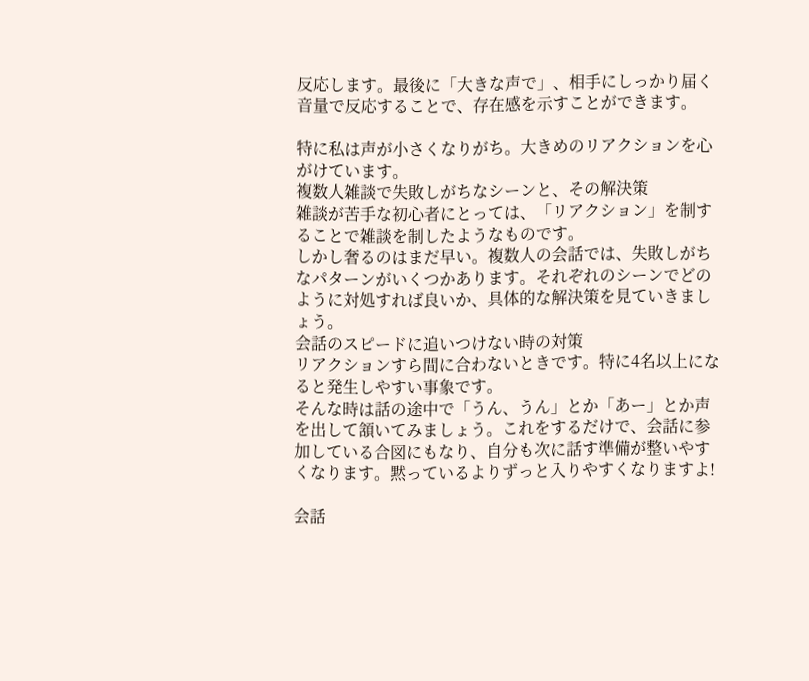反応します。最後に「大きな声で」、相手にしっかり届く音量で反応することで、存在感を示すことができます。

特に私は声が小さくなりがち。大きめのリアクションを心がけています。
複数人雑談で失敗しがちなシーンと、その解決策
雑談が苦手な初心者にとっては、「リアクション」を制することで雑談を制したようなものです。
しかし奢るのはまだ早い。複数人の会話では、失敗しがちなパターンがいくつかあります。それぞれのシーンでどのように対処すれば良いか、具体的な解決策を見ていきましょう。
会話のスピードに追いつけない時の対策
リアクションすら間に合わないときです。特に4名以上になると発生しやすい事象です。
そんな時は話の途中で「うん、うん」とか「あー」とか声を出して頷いてみましょう。これをするだけで、会話に参加している合図にもなり、自分も次に話す準備が整いやすくなります。黙っているよりずっと入りやすくなりますよ!

会話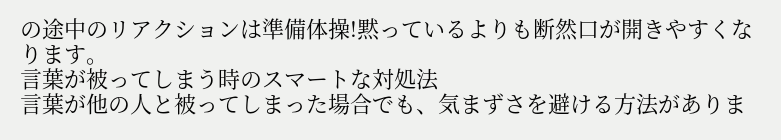の途中のリアクションは準備体操!黙っているよりも断然口が開きやすくなります。
言葉が被ってしまう時のスマートな対処法
言葉が他の人と被ってしまった場合でも、気まずさを避ける方法がありま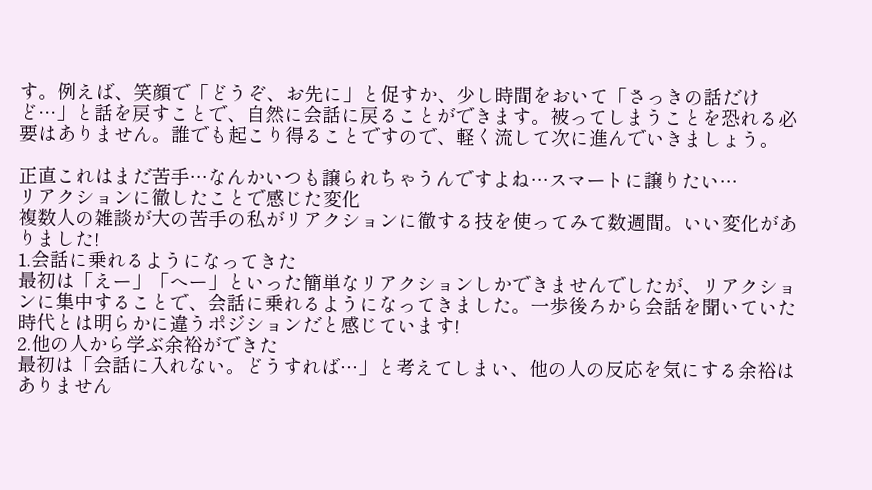す。例えば、笑顔で「どうぞ、お先に」と促すか、少し時間をおいて「さっきの話だけど…」と話を戻すことで、自然に会話に戻ることができます。被ってしまうことを恐れる必要はありません。誰でも起こり得ることですので、軽く流して次に進んでいきましょう。

正直これはまだ苦手…なんかいつも譲られちゃうんですよね…スマートに譲りたい…
リアクションに徹したことで感じた変化
複数人の雑談が大の苦手の私がリアクションに徹する技を使ってみて数週間。いい変化がありました!
1.会話に乗れるようになってきた
最初は「えー」「へー」といった簡単なリアクションしかできませんでしたが、リアクションに集中することで、会話に乗れるようになってきました。一歩後ろから会話を聞いていた時代とは明らかに違うポジションだと感じています!
2.他の人から学ぶ余裕ができた
最初は「会話に入れない。どうすれば…」と考えてしまい、他の人の反応を気にする余裕はありません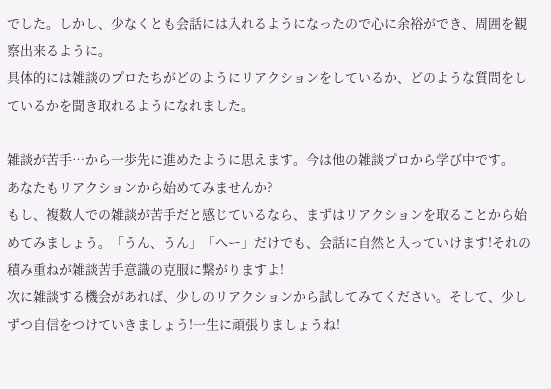でした。しかし、少なくとも会話には入れるようになったので心に余裕ができ、周囲を観察出来るように。
具体的には雑談のプロたちがどのようにリアクションをしているか、どのような質問をしているかを聞き取れるようになれました。

雑談が苦手…から一歩先に進めたように思えます。今は他の雑談プロから学び中です。
あなたもリアクションから始めてみませんか?
もし、複数人での雑談が苦手だと感じているなら、まずはリアクションを取ることから始めてみましょう。「うん、うん」「へー」だけでも、会話に自然と入っていけます!それの積み重ねが雑談苦手意識の克服に繋がりますよ!
次に雑談する機会があれば、少しのリアクションから試してみてください。そして、少しずつ自信をつけていきましょう!一生に頑張りましょうね!